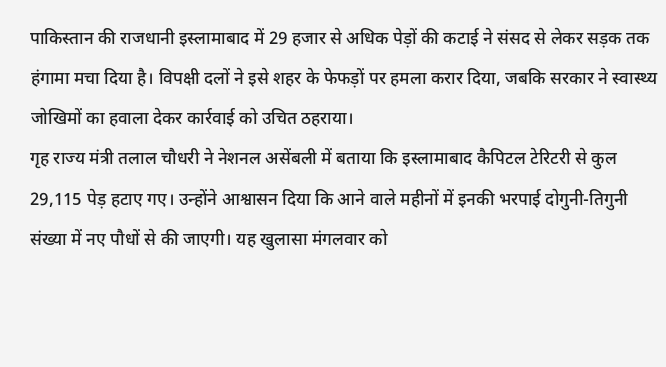पाकिस्तान की राजधानी इस्लामाबाद में 29 हजार से अधिक पेड़ों की कटाई ने संसद से लेकर सड़क तक हंगामा मचा दिया है। विपक्षी दलों ने इसे शहर के फेफड़ों पर हमला करार दिया, जबकि सरकार ने स्वास्थ्य जोखिमों का हवाला देकर कार्रवाई को उचित ठहराया।
गृह राज्य मंत्री तलाल चौधरी ने नेशनल असेंबली में बताया कि इस्लामाबाद कैपिटल टेरिटरी से कुल 29,115 पेड़ हटाए गए। उन्होंने आश्वासन दिया कि आने वाले महीनों में इनकी भरपाई दोगुनी-तिगुनी संख्या में नए पौधों से की जाएगी। यह खुलासा मंगलवार को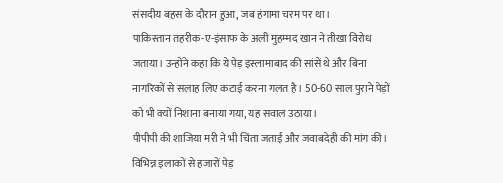संसदीय बहस के दौरान हुआ, जब हंगामा चरम पर था।
पाकिस्तान तहरीक-ए-इंसाफ के अली मुहम्मद खान ने तीखा विरोध जताया। उन्होंने कहा कि ये पेड़ इस्लामाबाद की सांसें थे और बिना नागरिकों से सलाह लिए कटाई करना गलत है। 50-60 साल पुराने पेड़ों को भी क्यों निशाना बनाया गया, यह सवाल उठाया।
पीपीपी की शाजिया मरी ने भी चिंता जताई और जवाबदेही की मांग की। विभिन्न इलाकों से हजारों पेड़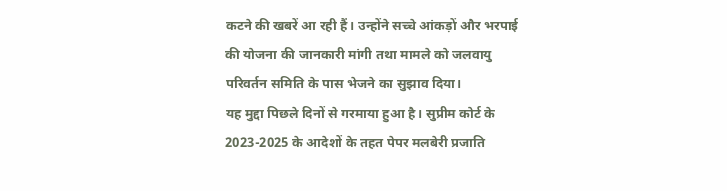कटने की खबरें आ रही हैं। उन्होंने सच्चे आंकड़ों और भरपाई की योजना की जानकारी मांगी तथा मामले को जलवायु परिवर्तन समिति के पास भेजने का सुझाव दिया।
यह मुद्दा पिछले दिनों से गरमाया हुआ है। सुप्रीम कोर्ट के 2023-2025 के आदेशों के तहत पेपर मलबेरी प्रजाति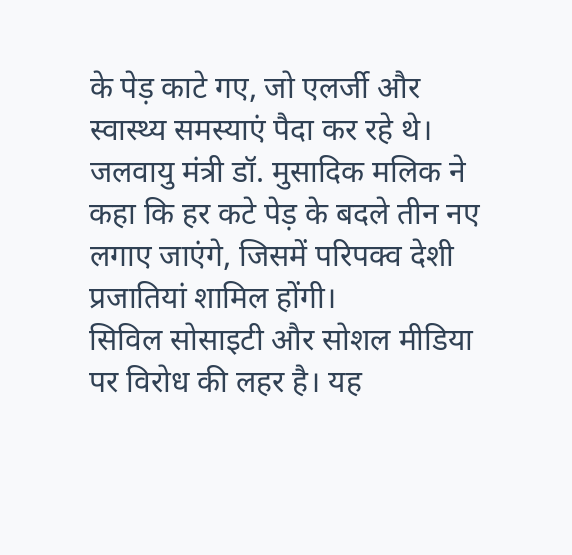के पेड़ काटे गए, जो एलर्जी और स्वास्थ्य समस्याएं पैदा कर रहे थे। जलवायु मंत्री डॉ. मुसादिक मलिक ने कहा कि हर कटे पेड़ के बदले तीन नए लगाए जाएंगे, जिसमें परिपक्व देशी प्रजातियां शामिल होंगी।
सिविल सोसाइटी और सोशल मीडिया पर विरोध की लहर है। यह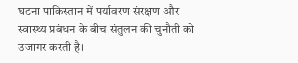घटना पाकिस्तान में पर्यावरण संरक्षण और स्वास्थ्य प्रबंधन के बीच संतुलन की चुनौती को उजागर करती है।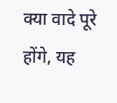क्या वादे पूरे होंगे, यह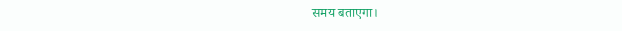समय बताएगा।